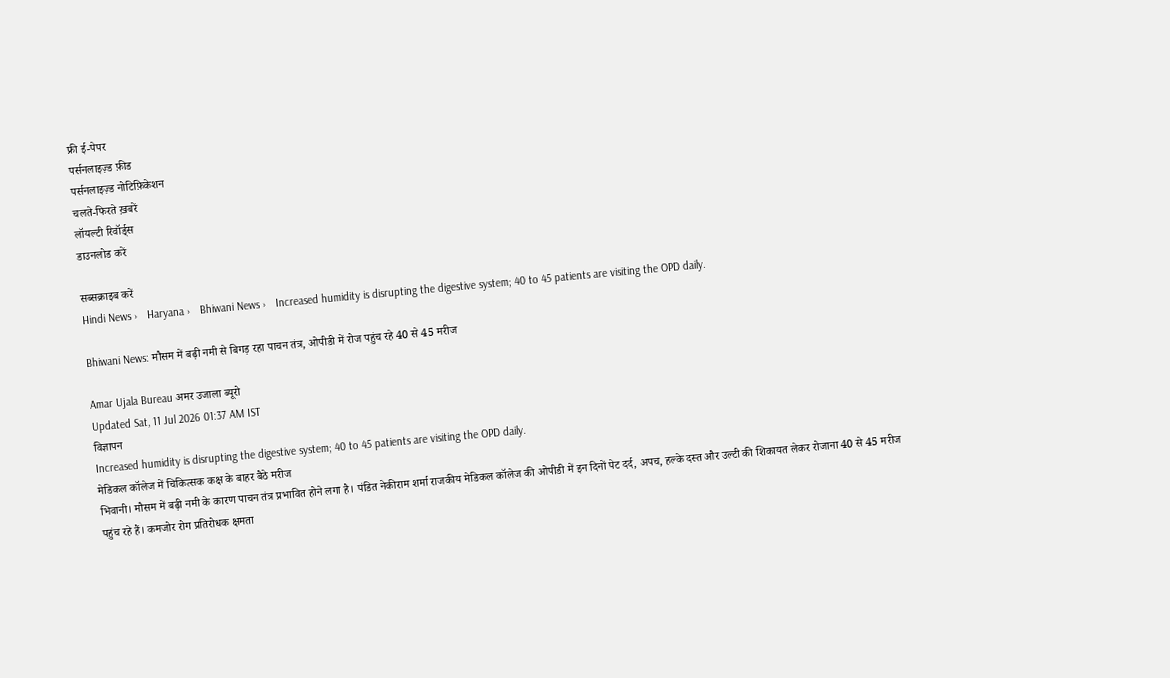फ्री ई-पेपर
पर्सनलाइज़्ड फ़ीड
पर्सनलाइज़्ड नोटिफ़िकेशन
चलते-फिरते ख़बरें
लॉयल्टी रिवॉर्ड्स
डाउनलोड करें

सब्सक्राइब करें
Hindi News ›   Haryana ›   Bhiwani News ›   Increased humidity is disrupting the digestive system; 40 to 45 patients are visiting the OPD daily.

Bhiwani News: मौसम में बढ़ी नमी से बिगड़ रहा पाचन तंत्र, ओपीडी में रोज पहुंच रहे 40 से 45 मरीज

Amar Ujala Bureau अमर उजाला ब्यूरो
Updated Sat, 11 Jul 2026 01:37 AM IST
विज्ञापन
Increased humidity is disrupting the digestive system; 40 to 45 patients are visiting the OPD daily.
मेडिकल कॉलेज में चिकित्सक कक्ष के बाहर बैठे मरीज
भिवानी। मौसम में बढ़ी नमी के कारण पाचन तंत्र प्रभावित होने लगा है। पंडित नेकीराम शर्मा राजकीय मेडिकल कॉलेज की ओपीडी में इन दिनों पेट दर्द, अपच, हल्के दस्त और उल्टी की शिकायत लेकर रोजाना 40 से 45 मरीज पहुंच रहे हैं। कमजोर रोग प्रतिरोधक क्षमता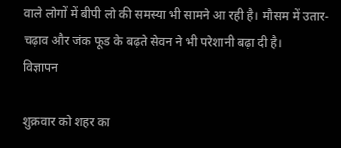वाले लोगों में बीपी लो की समस्या भी सामने आ रही है। मौसम में उतार-चढ़ाव और जंक फूड के बढ़ते सेवन ने भी परेशानी बढ़ा दी है।
विज्ञापन

शुक्रवार को शहर का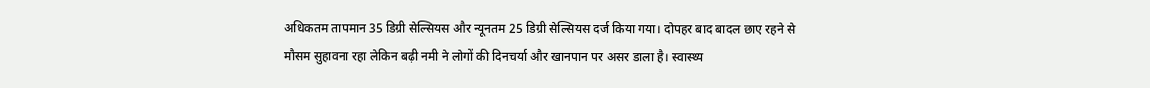अधिकतम तापमान 35 डिग्री सेल्सियस और न्यूनतम 25 डिग्री सेल्सियस दर्ज किया गया। दोपहर बाद बादल छाए रहने से मौसम सुहावना रहा लेकिन बढ़ी नमी ने लोगों की दिनचर्या और खानपान पर असर डाला है। स्वास्थ्य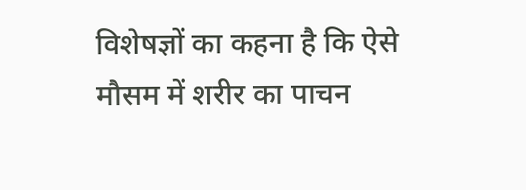विशेषज्ञों का कहना है कि ऐसे मौसम में शरीर का पाचन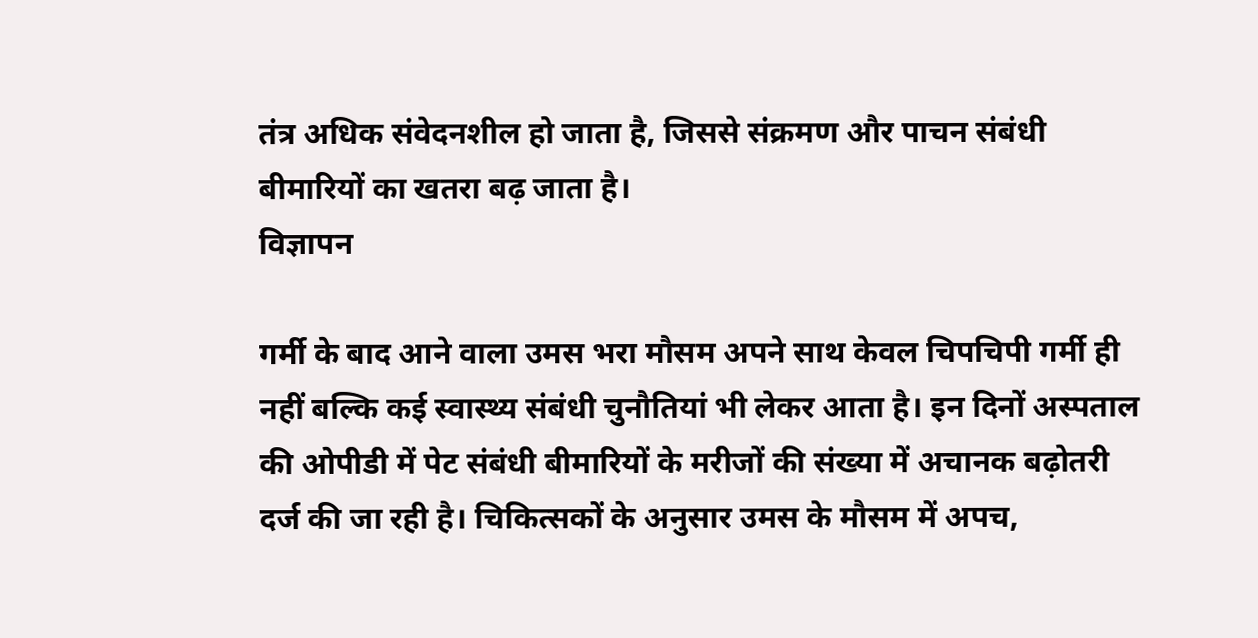तंत्र अधिक संवेदनशील हो जाता है, जिससे संक्रमण और पाचन संबंधी बीमारियों का खतरा बढ़ जाता है।
विज्ञापन

गर्मी के बाद आने वाला उमस भरा मौसम अपने साथ केवल चिपचिपी गर्मी ही नहीं बल्कि कई स्वास्थ्य संबंधी चुनौतियां भी लेकर आता है। इन दिनों अस्पताल की ओपीडी में पेट संबंधी बीमारियों के मरीजों की संख्या में अचानक बढ़ोतरी दर्ज की जा रही है। चिकित्सकों के अनुसार उमस के मौसम में अपच,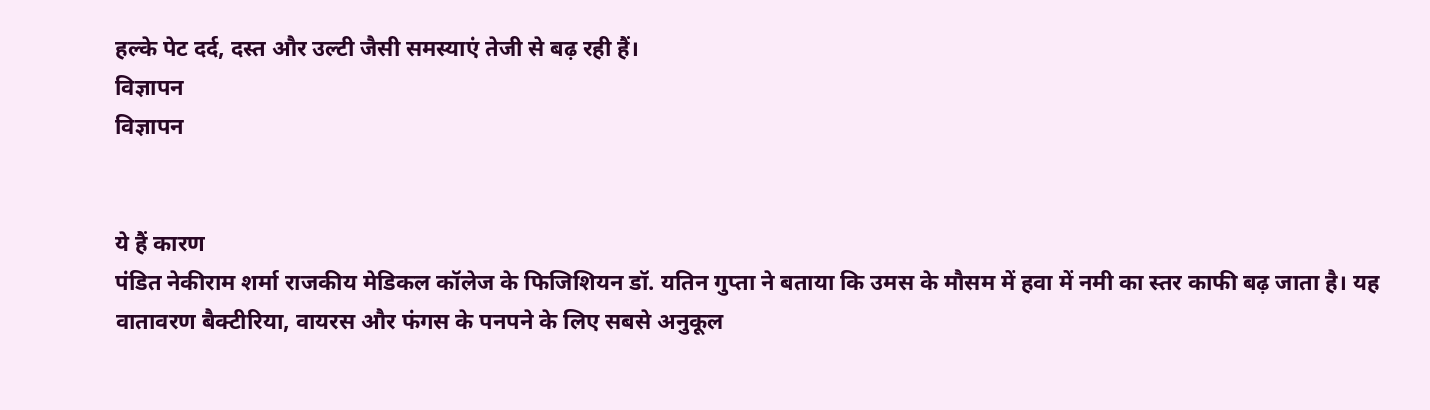हल्के पेट दर्द, दस्त और उल्टी जैसी समस्याएं तेजी से बढ़ रही हैं।
विज्ञापन
विज्ञापन


ये हैं कारण
पंडित नेकीराम शर्मा राजकीय मेडिकल कॉलेज के फिजिशियन डॉ. यतिन गुप्ता ने बताया कि उमस के मौसम में हवा में नमी का स्तर काफी बढ़ जाता है। यह वातावरण बैक्टीरिया, वायरस और फंगस के पनपने के लिए सबसे अनुकूल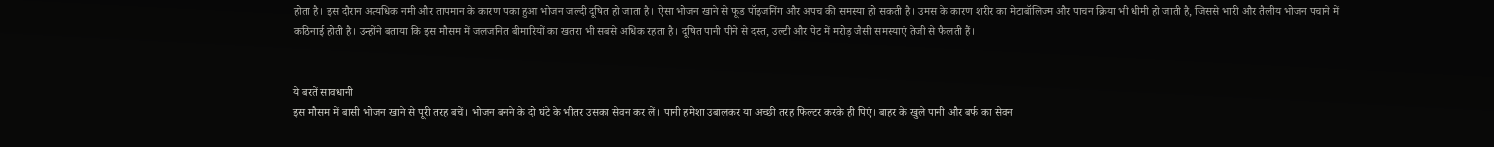होता है। इस दौरान अत्यधिक नमी और तापमान के कारण पका हुआ भोजन जल्दी दूषित हो जाता है। ऐसा भोजन खाने से फूड पॉइजनिंग और अपच की समस्या हो सकती है। उमस के कारण शरीर का मेटाबॉलिज्म और पाचन क्रिया भी धीमी हो जाती है, जिससे भारी और तैलीय भोजन पचाने में कठिनाई होती है। उन्होंने बताया कि इस मौसम में जलजनित बीमारियों का खतरा भी सबसे अधिक रहता है। दूषित पानी पीने से दस्त, उल्टी और पेट में मरोड़ जैसी समस्याएं तेजी से फैलती हैं।


ये बरतें सावधानी
इस मौसम में बासी भोजन खाने से पूरी तरह बचें। भोजन बनने के दो घंटे के भीतर उसका सेवन कर लें। पानी हमेशा उबालकर या अच्छी तरह फिल्टर करके ही पिएं। बाहर के खुले पानी और बर्फ का सेवन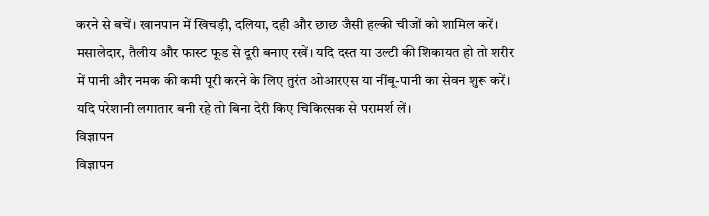करने से बचें। खानपान में खिचड़ी, दलिया, दही और छाछ जैसी हल्की चीजों को शामिल करें। मसालेदार, तैलीय और फास्ट फूड से दूरी बनाए रखें। यदि दस्त या उल्टी की शिकायत हो तो शरीर में पानी और नमक की कमी पूरी करने के लिए तुरंत ओआरएस या नींबू-पानी का सेवन शुरू करें। यदि परेशानी लगातार बनी रहे तो बिना देरी किए चिकित्सक से परामर्श लें।
विज्ञापन
विज्ञापन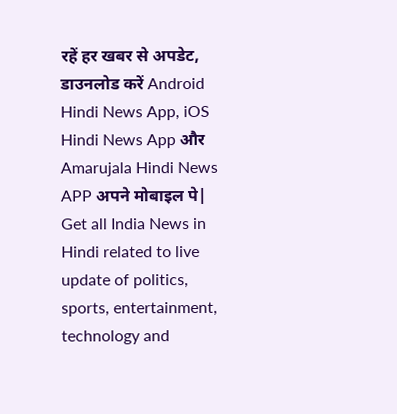रहें हर खबर से अपडेट, डाउनलोड करें Android Hindi News App, iOS Hindi News App और Amarujala Hindi News APP अपने मोबाइल पे|
Get all India News in Hindi related to live update of politics, sports, entertainment, technology and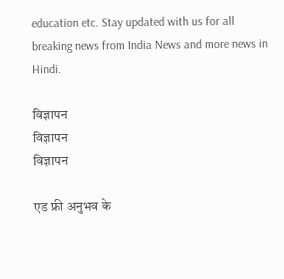education etc. Stay updated with us for all breaking news from India News and more news in Hindi.

विज्ञापन
विज्ञापन
विज्ञापन

एड फ्री अनुभव के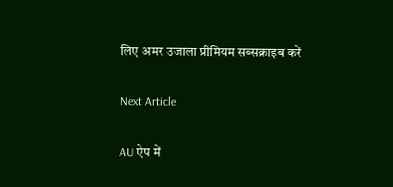लिए अमर उजाला प्रीमियम सब्सक्राइब करें

Next Article

AU ऐप में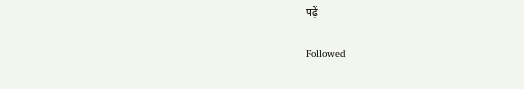पढ़ें

Followed